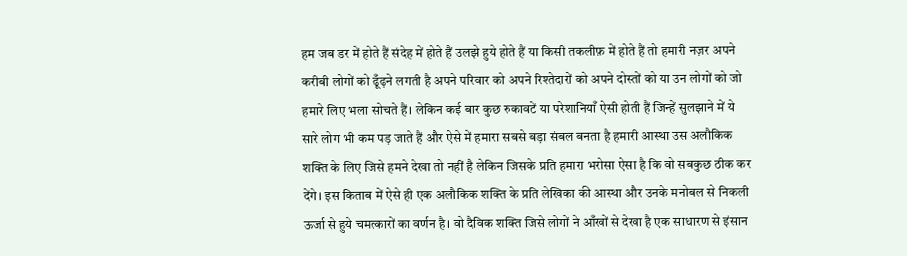हम जब डर में होते हैं संदेह में होते हैं उलझे हुये होते हैं या किसी तकलीफ़ में होते हैं तो हमारी नज़र अपने करीबी लोगों को ढूँढ़ने लगती है अपने परिवार को अपने रिश्तेदारों को अपने दोस्तों को या उन लोगों को जो हमारे लिए भला सोचते हैं। लेकिन कई बार कुछ रुकावटें या परेशानियाँ ऐसी होती हैं जिन्हें सुलझाने में ये सारे लोग भी कम पड़ जाते हैं और ऐसे में हमारा सबसे बड़ा संबल बनता है हमारी आस्था उस अलौकिक शक्ति के लिए जिसे हमने देखा तो नहीं है लेकिन जिसके प्रति हमारा भरोसा ऐसा है कि वो सबकुछ ठीक कर देंगे। इस किताब में ऐसे ही एक अलौकिक शक्ति के प्रति लेखिका की आस्था और उनके मनोबल से निकली ऊर्जा से हुये चमत्कारों का वर्णन है। वो दैविक शक्ति जिसे लोगों ने आँखों से देखा है एक साधारण से इंसान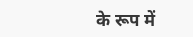के रूप में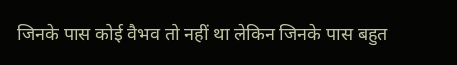जिनके पास कोई वैभव तो नहीं था लेकिन जिनके पास बहुत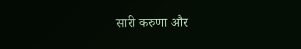सारी करुणा और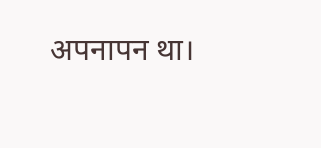अपनापन था।